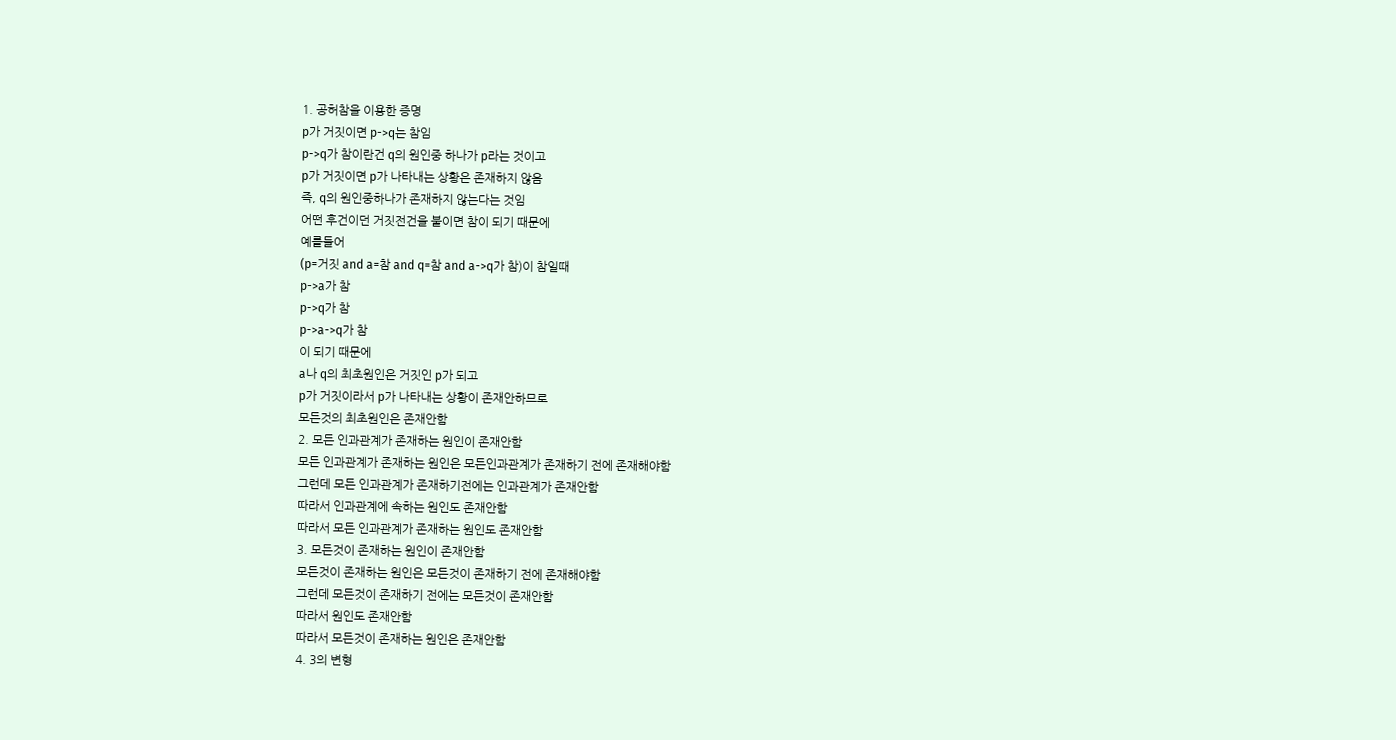1. 공허참을 이용한 증명
p가 거짓이면 p->q는 참임
p->q가 참이란건 q의 원인중 하나가 p라는 것이고
p가 거짓이면 p가 나타내는 상황은 존재하지 않음
즉, q의 원인중하나가 존재하지 않는다는 것임
어떤 후건이던 거짓전건을 붙이면 참이 되기 때문에
예를들어
(p=거짓 and a=참 and q=참 and a->q가 참)이 참일때
p->a가 참
p->q가 참
p->a->q가 참
이 되기 때문에
a나 q의 최초원인은 거짓인 p가 되고
p가 거짓이라서 p가 나타내는 상황이 존재안하므로
모든것의 최초원인은 존재안함
2. 모든 인과관계가 존재하는 원인이 존재안함
모든 인과관계가 존재하는 원인은 모든인과관계가 존재하기 전에 존재해야함
그런데 모든 인과관계가 존재하기전에는 인과관계가 존재안함
따라서 인과관계에 속하는 원인도 존재안함
따라서 모든 인과관계가 존재하는 원인도 존재안함
3. 모든것이 존재하는 원인이 존재안함
모든것이 존재하는 원인은 모든것이 존재하기 전에 존재해야함
그런데 모든것이 존재하기 전에는 모든것이 존재안함
따라서 원인도 존재안함
따라서 모든것이 존재하는 원인은 존재안함
4. 3의 변형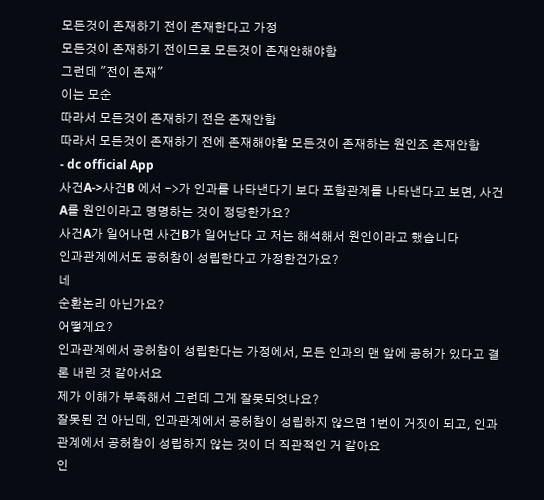모든것이 존재하기 전이 존재한다고 가정
모든것이 존재하기 전이므로 모든것이 존재안해야함
그런데 "전이 존재"
이는 모순
따라서 모든것이 존재하기 전은 존재안함
따라서 모든것이 존재하기 전에 존재해야할 모든것이 존재하는 원인조 존재안함
- dc official App
사건A->사건B 에서 ->가 인과를 나타낸다기 보다 포함관계를 나타낸다고 보면, 사건A를 원인이라고 명명하는 것이 정당한가요?
사건A가 일어나면 사건B가 일어난다 고 저는 해석해서 원인이라고 했습니다
인과관계에서도 공허참이 성립한다고 가정한건가요?
네
순환논리 아닌가요?
어떻게요?
인과관계에서 공허참이 성립한다는 가정에서, 모든 인과의 맨 앞에 공허가 있다고 결론 내린 것 같아서요
제가 이해가 부족해서 그런데 그게 잘못되엇나요?
잘못된 건 아닌데, 인과관계에서 공허참이 성립하지 않으면 1번이 거짓이 되고, 인과관계에서 공허참이 성립하지 않는 것이 더 직관적인 거 같아요
인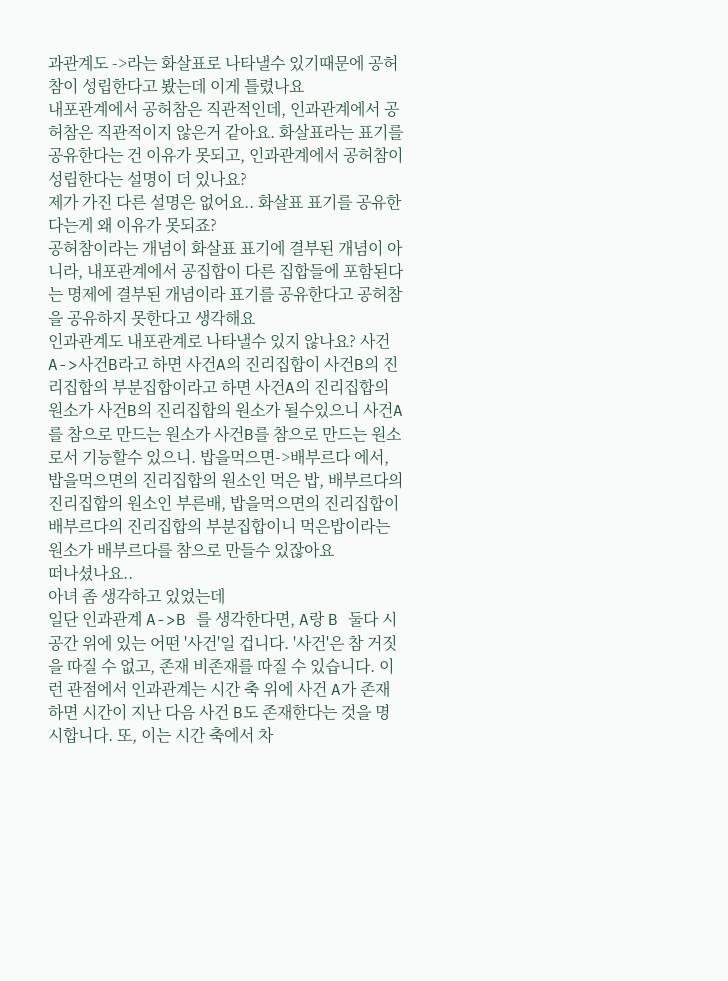과관계도 ->라는 화살표로 나타낼수 있기때문에 공허참이 성립한다고 봤는데 이게 틀렸나요
내포관계에서 공허참은 직관적인데, 인과관계에서 공허참은 직관적이지 않은거 같아요. 화살표라는 표기를 공유한다는 건 이유가 못되고, 인과관계에서 공허참이 성립한다는 설명이 더 있나요?
제가 가진 다른 설명은 없어요.. 화살표 표기를 공유한다는게 왜 이유가 못되죠?
공허참이라는 개념이 화살표 표기에 결부된 개념이 아니라, 내포관계에서 공집합이 다른 집합들에 포함된다는 명제에 결부된 개념이라 표기를 공유한다고 공허참을 공유하지 못한다고 생각해요
인과관계도 내포관계로 나타낼수 있지 않나요? 사건A->사건B라고 하면 사건A의 진리집합이 사건B의 진리집합의 부분집합이라고 하면 사건A의 진리집합의 원소가 사건B의 진리집합의 원소가 될수있으니 사건A를 참으로 만드는 원소가 사건B를 참으로 만드는 원소로서 기능할수 있으니. 밥을먹으면->배부르다 에서, 밥을먹으면의 진리집합의 원소인 먹은 밥, 배부르다의 진리집합의 원소인 부른배, 밥을먹으면의 진리집합이 배부르다의 진리집합의 부분집합이니 먹은밥이라는 원소가 배부르다를 참으로 만들수 있잖아요
떠나셨나요..
아녀 좀 생각하고 있었는데
일단 인과관계 A->B 를 생각한다면, A랑 B 둘다 시공간 위에 있는 어떤 '사건'일 겁니다. '사건'은 참 거짓을 따질 수 없고, 존재 비존재를 따질 수 있습니다. 이런 관점에서 인과관계는 시간 축 위에 사건 A가 존재하면 시간이 지난 다음 사건 B도 존재한다는 것을 명시합니다. 또, 이는 시간 축에서 차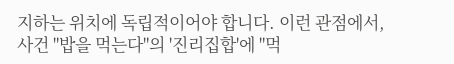지하는 위치에 독립적이어야 합니다. 이런 관점에서, 사건 "밥을 먹는다"의 '진리집합'에 "먹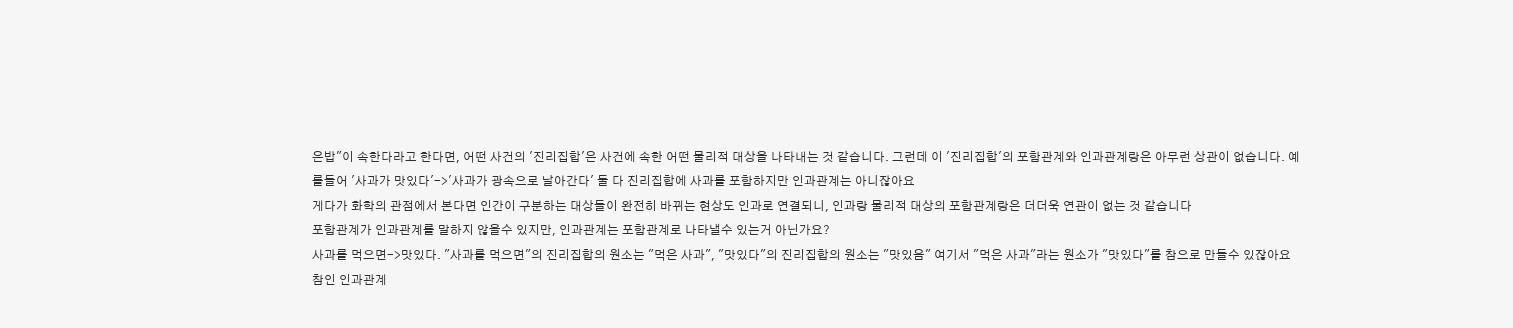은밥"이 속한다라고 한다면, 어떤 사건의 '진리집합'은 사건에 속한 어떤 물리적 대상을 나타내는 것 같습니다. 그런데 이 '진리집합'의 포함관계와 인과관계랑은 아무런 상관이 없습니다. 예를들어 '사과가 맛있다'->'사과가 광속으로 날아간다' 둘 다 진리집합에 사과를 포함하지만 인과관계는 아니잖아요
게다가 화학의 관점에서 본다면 인간이 구분하는 대상들이 완전히 바뀌는 현상도 인과로 연결되니, 인과랑 물리적 대상의 포함관계랑은 더더욱 연관이 없는 것 같습니다
포함관계가 인과관계를 말하지 않을수 있지만, 인과관계는 포함관계로 나타낼수 있는거 아닌가요?
사과를 먹으면->맛있다. "사과를 먹으면"의 진리집합의 원소는 "먹은 사과", "맛있다"의 진리집합의 원소는 "맛있음" 여기서 "먹은 사과"라는 원소가 "맛있다"를 참으로 만들수 있잖아요
참인 인과관계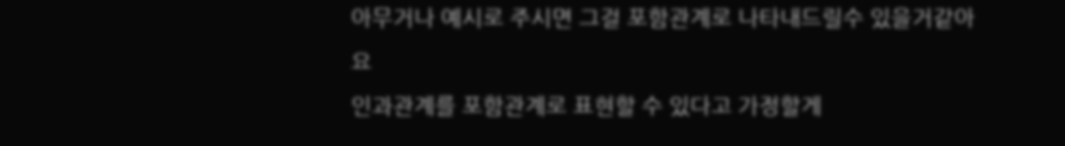아무거나 예시로 주시면 그걸 포함관계로 나타내드릴수 있을거같아요
인과관계를 포함관계로 표현할 수 있다고 가정할게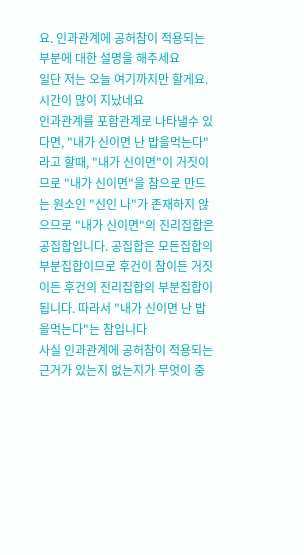요. 인과관계에 공허참이 적용되는 부분에 대한 설명을 해주세요
일단 저는 오늘 여기까지만 할게요. 시간이 많이 지났네요
인과관계를 포함관계로 나타낼수 있다면, "내가 신이면 난 밥을먹는다" 라고 할때, "내가 신이면"이 거짓이므로 "내가 신이면"을 참으로 만드는 원소인 "신인 나"가 존재하지 않으므로 "내가 신이면"의 진리집합은 공집합입니다. 공집합은 모든집합의 부분집합이므로 후건이 참이든 거짓이든 후건의 진리집합의 부분집합이 됩니다. 따라서 "내가 신이면 난 밥을먹는다"는 참입니다
사실 인과관계에 공허참이 적용되는 근거가 있는지 없는지가 무엇이 중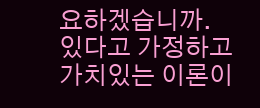요하겠습니까. 있다고 가정하고 가치있는 이론이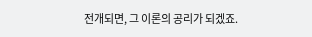전개되면, 그 이론의 공리가 되겠죠.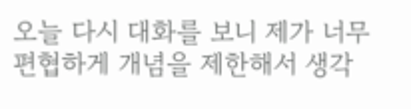오늘 다시 대화를 보니 제가 너무 편협하게 개념을 제한해서 생각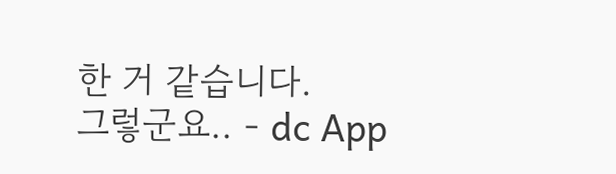한 거 같습니다.
그렇군요.. - dc App